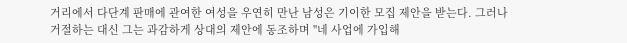거리에서 다단계 판매에 관여한 여성을 우연히 만난 남성은 기이한 모집 제안을 받는다. 그러나 거절하는 대신 그는 과감하게 상대의 제안에 동조하며 "네 사업에 가입해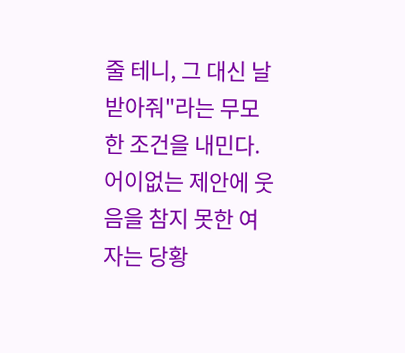줄 테니, 그 대신 날 받아줘"라는 무모한 조건을 내민다. 어이없는 제안에 웃음을 참지 못한 여자는 당황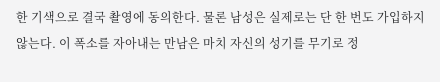한 기색으로 결국 촬영에 동의한다. 물론 남성은 실제로는 단 한 번도 가입하지 않는다. 이 폭소를 자아내는 만남은 마치 자신의 성기를 무기로 정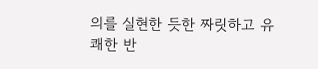의를 실현한 듯한 짜릿하고 유쾌한 반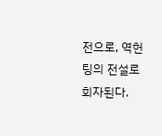전으로, 역헌팅의 전설로 회자된다.